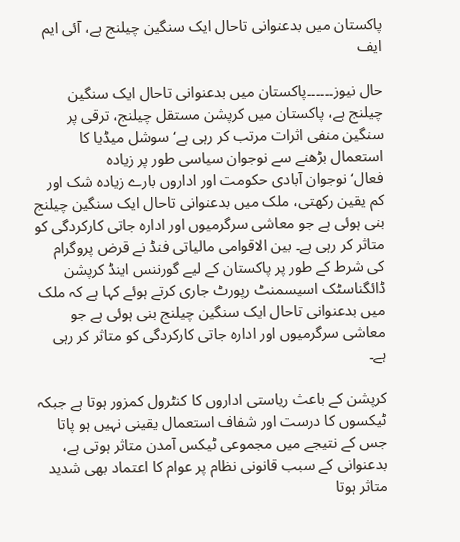پاکستان میں بدعنوانی تاحال ایک سنگین چیلنج ہے، آئی ایم ایف

حال نیوز۔۔۔۔۔۔پاکستان میں بدعنوانی تاحال ایک سنگین چیلنج ہے، پاکستان میں کرپشن مستقل چیلنج، ترقی پر سنگین منفی اثرات مرتب کر رہی ہے‘ سوشل میڈیا کا استعمال بڑھنے سے نوجوان سیاسی طور پر زیادہ فعال‘نوجوان آبادی حکومت اور اداروں بارے زیادہ شک اور کم یقین رکھتی، ملک میں بدعنوانی تاحال ایک سنگین چیلنج بنی ہوئی ہے جو معاشی سرگرمیوں اور ادارہ جاتی کارکردگی کو متاثر کر رہی ہے۔ بین الاقوامی مالیاتی فنڈ نے قرض پروگرام کی شرط کے طور پر پاکستان کے لیے گورننس اینڈ کرپشن ڈائگناسٹک اسیسمنٹ رپورٹ جاری کرتے ہوئے کہا ہے کہ ملک میں بدعنوانی تاحال ایک سنگین چیلنج بنی ہوئی ہے جو معاشی سرگرمیوں اور ادارہ جاتی کارکردگی کو متاثر کر رہی ہے۔

کرپشن کے باعث ریاستی اداروں کا کنٹرول کمزور ہوتا ہے جبکہ ٹیکسوں کا درست اور شفاف استعمال یقینی نہیں ہو پاتا جس کے نتیجے میں مجموعی ٹیکس آمدن متاثر ہوتی ہے، بدعنوانی کے سبب قانونی نظام پر عوام کا اعتماد بھی شدید متاثر ہوتا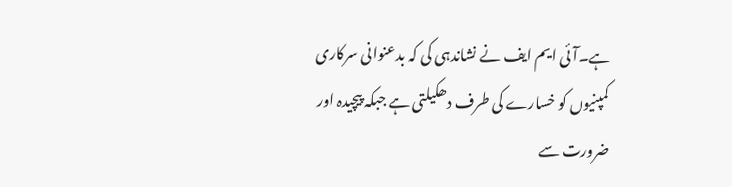ہے۔آئی ایم ایف نے نشاندہی کی کہ بدعنوانی سرکاری کمپنیوں کو خسارے کی طرف دھکیلتی ہے جبکہ پیچیدہ اور ضرورت سے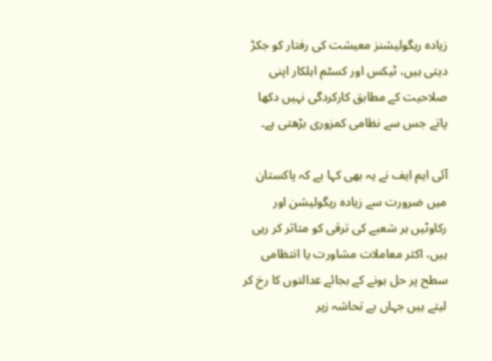زیادہ ریگولیشنز معیشت کی رفتار کو جکڑ دیتی ہیں، ٹیکس اور کسٹم اہلکار اپنی صلاحیت کے مطابق کارکردگی نہیں دکھا پاتے جس سے نظامی کمزوری بڑھتی ہے۔

آئی ایم ایف نے یہ بھی کہا ہے کہ پاکستان میں ضرورت سے زیادہ ریگولیشن اور رکاوٹیں ہر شعبے کی ترقی کو متاثر کر رہی ہیں، اکثر معاملات مشاورت یا انتظامی سطح پر حل ہونے کے بجائے عدالتوں کا رخ کر لیتے ہیں جہاں بے تحاشہ زیر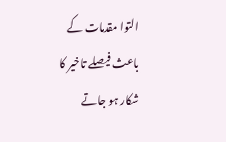التوا مقدمات کے باعث فیصلے تاخیر کا شکار ہو جاتے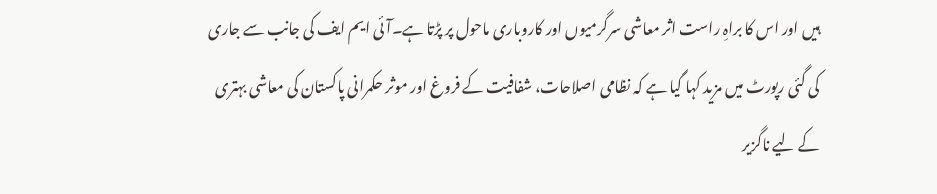ہیں اور اس کا براہِ راست اثر معاشی سرگرمیوں اور کاروباری ماحول پر پڑتا ہے۔آئی ایم ایف کی جانب سے جاری کی گئی رپورٹ میں مزید کہا گیا ہے کہ نظامی اصلاحات، شفافیت کے فروغ اور موثر حکمرانی پاکستان کی معاشی بہتری کے لیے ناگزیر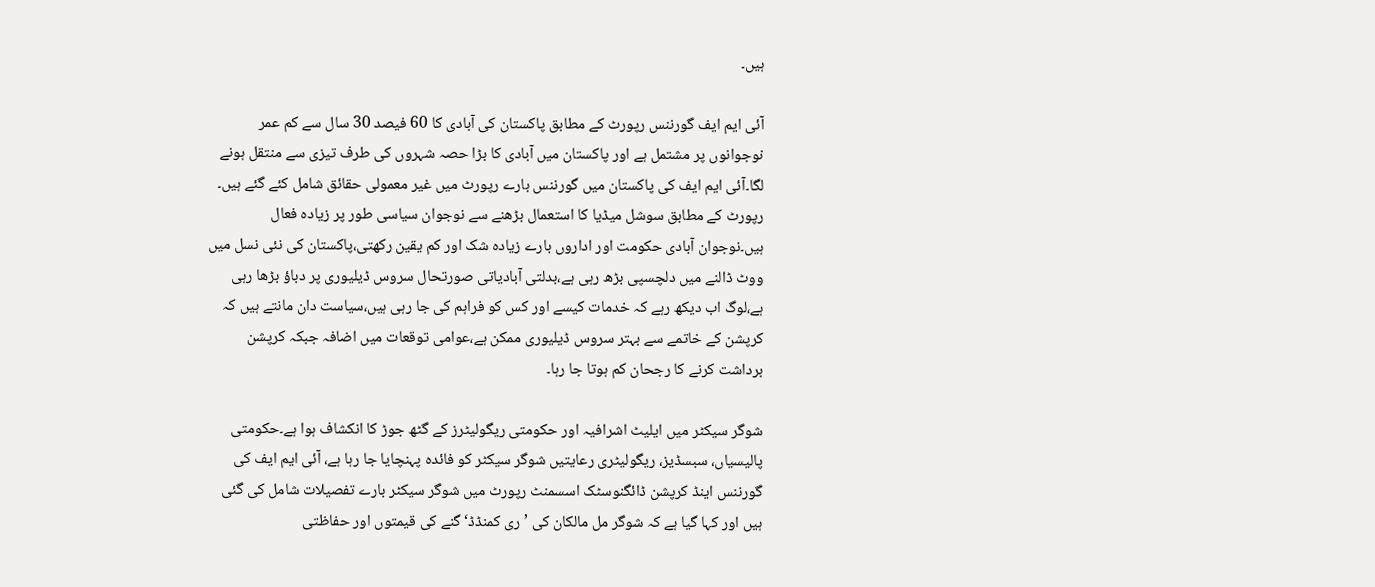ہیں۔

آئی ایم ایف گورننس رپورٹ کے مطابق پاکستان کی آبادی کا 60 فیصد 30 سال سے کم عمر نوجوانوں پر مشتمل ہے اور پاکستان میں آبادی کا بڑا حصہ شہروں کی طرف تیزی سے منتقل ہونے لگا۔آئی ایم ایف کی پاکستان میں گورننس بارے رپورٹ میں غیر معمولی حقائق شامل کئے گئے ہیں۔ رپورٹ کے مطابق سوشل میڈیا کا استعمال بڑھنے سے نوجوان سیاسی طور پر زیادہ فعال ہیں۔نوجوان آبادی حکومت اور اداروں بارے زیادہ شک اور کم یقین رکھتی،پاکستان کی نئی نسل میں ووٹ ڈالنے میں دلچسپی بڑھ رہی ہے،بدلتی آبادیاتی صورتحال سروس ڈیلیوری پر دباؤ بڑھا رہی ہے،لوگ اب دیکھ رہے کہ خدمات کیسے اور کس کو فراہم کی جا رہی ہیں،سیاست دان مانتے ہیں کہ کرپشن کے خاتمے سے بہتر سروس ڈیلیوری ممکن ہے،عوامی توقعات میں اضافہ جبکہ کرپشن برداشت کرنے کا رجحان کم ہوتا جا رہا۔

شوگر سیکٹر میں ایلیٹ اشرافیہ اور حکومتی ریگولیٹرز کے گٹھ جوڑ کا انکشاف ہوا ہے۔حکومتی پالیسیاں، سبسڈیز، ریگولیٹری رعایتیں شوگر سیکٹر کو فائدہ پہنچایا جا رہا ہے، آئی ایم ایف کی گورننس اینڈ کرپشن ڈائگنوسٹک اسسمنٹ رپورٹ میں شوگر سیکٹر بارے تفصیلات شامل کی گئی ہیں اور کہا گیا ہے کہ شوگر مل مالکان کی ’ری کمنڈڈ‘ گنے کی قیمتوں اور حفاظتی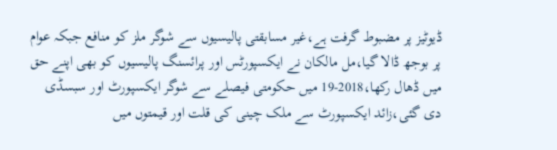ڈیوٹیز پر مضبوط گرفت ہے،غیر مسابقتی پالیسیوں سے شوگر ملز کو منافع جبکہ عوام پر بوجھ ڈالا گیا،مل مالکان نے ایکسپورٹس اور پرائسنگ پالیسیوں کو بھی اپنے حق میں ڈھال رکھا،2018-19 میں حکومتی فیصلے سے شوگر ایکسپورٹ اور سبسڈی دی گئی،زائد ایکسپورٹ سے ملک چینی کی قلت اور قیمتوں میں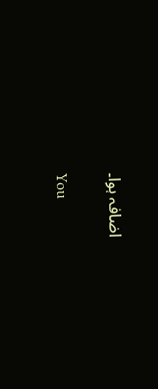اضافہ ہوا۔

You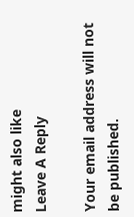might also like
Leave A Reply

Your email address will not be published.